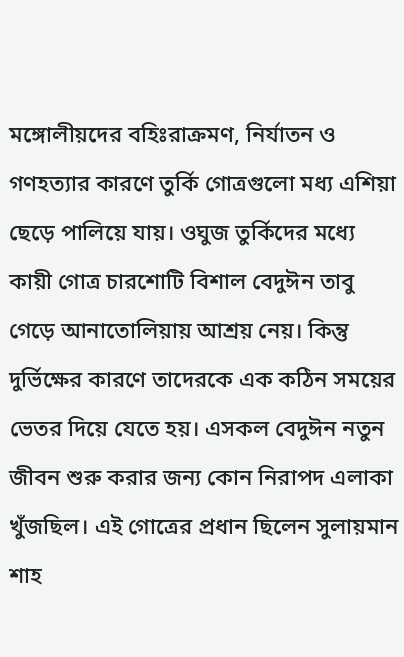মঙ্গোলীয়দের বহিঃরাক্রমণ, নির্যাতন ও গণহত্যার কারণে তুর্কি গোত্রগুলো মধ্য এশিয়া ছেড়ে পালিয়ে যায়। ওঘুজ তুর্কিদের মধ্যে কায়ী গোত্র চারশোটি বিশাল বেদুঈন তাবু গেড়ে আনাতোলিয়ায় আশ্রয় নেয়। কিন্তু দুর্ভিক্ষের কারণে তাদেরকে এক কঠিন সময়ের ভেতর দিয়ে যেতে হয়। এসকল বেদুঈন নতুন জীবন শুরু করার জন্য কোন নিরাপদ এলাকা খুঁজছিল। এই গোত্রের প্রধান ছিলেন সুলায়মান শাহ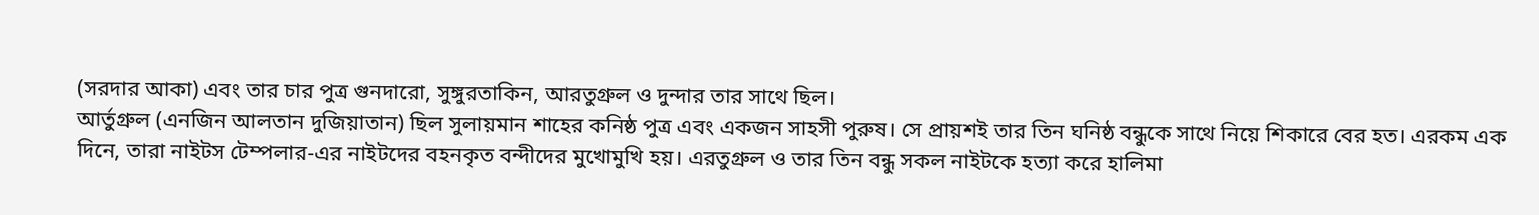(সরদার আকা) এবং তার চার পুত্র গুনদারো, সুঙ্গুরতাকিন, আরতুগ্রুল ও দুন্দার তার সাথে ছিল।
আর্তুগ্রুল (এনজিন আলতান দুজিয়াতান) ছিল সুলায়মান শাহের কনিষ্ঠ পুত্র এবং একজন সাহসী পুরুষ। সে প্রায়শই তার তিন ঘনিষ্ঠ বন্ধুকে সাথে নিয়ে শিকারে বের হত। এরকম এক দিনে, তারা নাইটস টেম্পলার-এর নাইটদের বহনকৃত বন্দীদের মুখোমুখি হয়। এরতুগ্রুল ও তার তিন বন্ধু সকল নাইটকে হত্যা করে হালিমা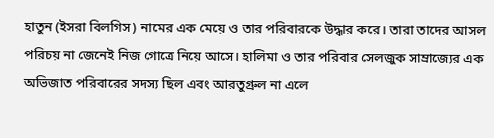হাতুন (ইসরা বিলগিস) নামের এক মেয়ে ও তার পরিবারকে উদ্ধার করে। তারা তাদের আসল পরিচয় না জেনেই নিজ গোত্রে নিয়ে আসে। হালিমা ও তার পরিবার সেলজুক সাম্রাজ্যের এক অভিজাত পরিবারের সদস্য ছিল এবং আরতুগ্রুল না এলে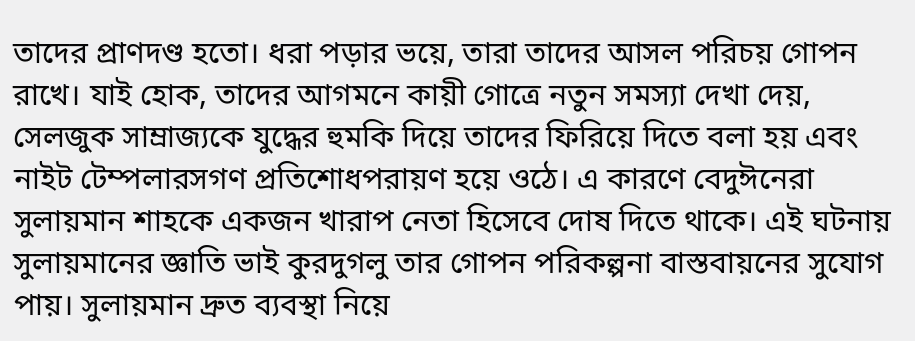তাদের প্রাণদণ্ড হতো। ধরা পড়ার ভয়ে, তারা তাদের আসল পরিচয় গোপন রাখে। যাই হোক, তাদের আগমনে কায়ী গোত্রে নতুন সমস্যা দেখা দেয়, সেলজুক সাম্রাজ্যকে যুদ্ধের হুমকি দিয়ে তাদের ফিরিয়ে দিতে বলা হয় এবং নাইট টেম্পলারসগণ প্রতিশোধপরায়ণ হয়ে ওঠে। এ কারণে বেদুঈনেরা সুলায়মান শাহকে একজন খারাপ নেতা হিসেবে দোষ দিতে থাকে। এই ঘটনায় সুলায়মানের জ্ঞাতি ভাই কুরদুগলু তার গোপন পরিকল্পনা বাস্তবায়নের সুযোগ পায়। সুলায়মান দ্রুত ব্যবস্থা নিয়ে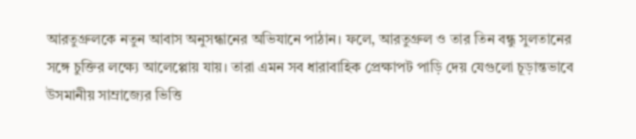আরতুগ্রুলকে নতুন আবাস অনুসন্ধানের অভিযানে পাঠান। ফলে, আরতুগ্রুল ও তার তিন বন্ধু সুলতানের সঙ্গে চুক্তির লক্ষ্যে আলেপ্পোয় যায়। তারা এমন সব ধারাবাহিক প্রেক্ষাপট পাড়ি দেয় যেগুলো চূড়ান্তভাবে উসমানীয় সাম্রাজ্যের ভিত্তি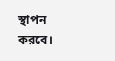স্থাপন করবে।